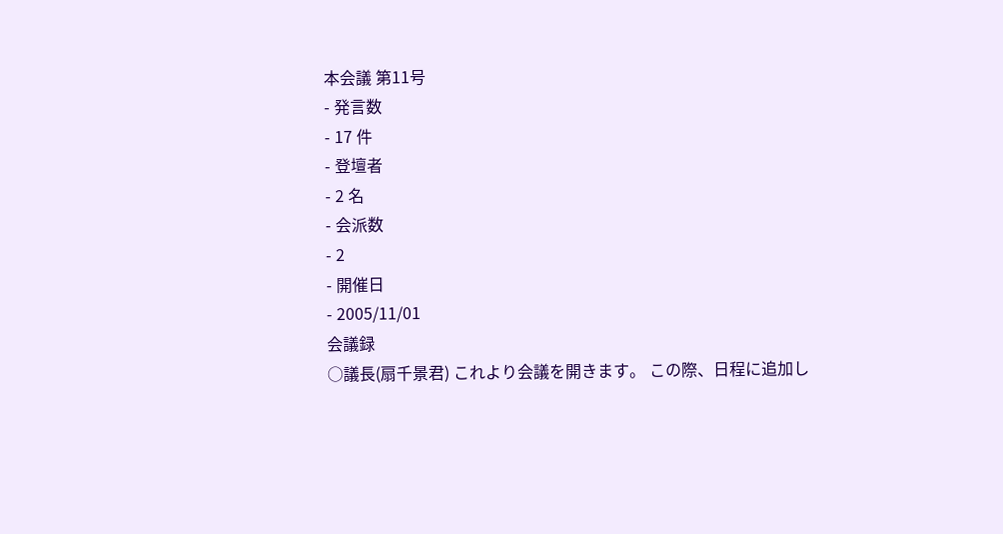本会議 第11号
- 発言数
- 17 件
- 登壇者
- 2 名
- 会派数
- 2
- 開催日
- 2005/11/01
会議録
○議長(扇千景君) これより会議を開きます。 この際、日程に追加し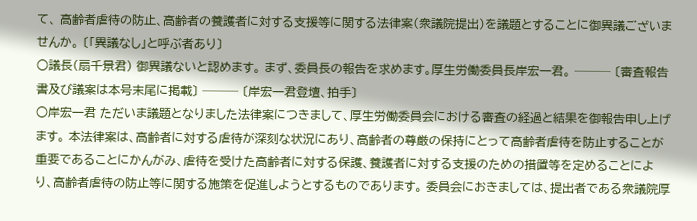て、 高齢者虐待の防止、高齢者の養護者に対する支援等に関する法律案(衆議院提出)を議題とすることに御異議ございませんか。 〔「異議なし」と呼ぶ者あり〕
○議長(扇千景君) 御異議ないと認めます。 まず、委員長の報告を求めます。厚生労働委員長岸宏一君。 ─── 〔審査報告書及び議案は本号末尾に掲載〕 ─── 〔岸宏一君登壇、拍手〕
○岸宏一君 ただいま議題となりました法律案につきまして、厚生労働委員会における審査の経過と結果を御報告申し上げます。 本法律案は、高齢者に対する虐待が深刻な状況にあり、高齢者の尊厳の保持にとって高齢者虐待を防止することが重要であることにかんがみ、虐待を受けた高齢者に対する保護、養護者に対する支援のための措置等を定めることにより、高齢者虐待の防止等に関する施策を促進しようとするものであります。 委員会におきましては、提出者である衆議院厚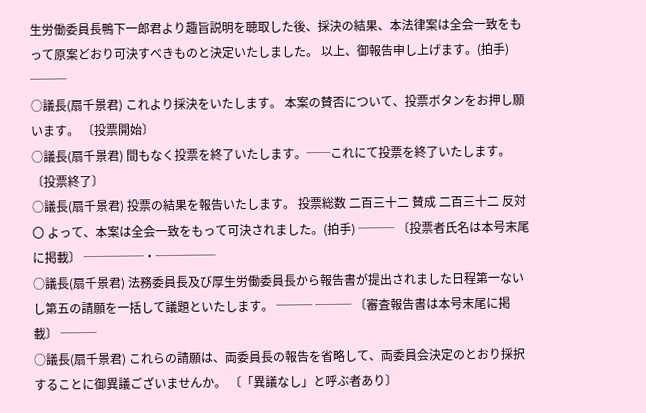生労働委員長鴨下一郎君より趣旨説明を聴取した後、採決の結果、本法律案は全会一致をもって原案どおり可決すべきものと決定いたしました。 以上、御報告申し上げます。(拍手) ───
○議長(扇千景君) これより採決をいたします。 本案の賛否について、投票ボタンをお押し願います。 〔投票開始〕
○議長(扇千景君) 間もなく投票を終了いたします。──これにて投票を終了いたします。 〔投票終了〕
○議長(扇千景君) 投票の結果を報告いたします。 投票総数 二百三十二 賛成 二百三十二 反対 〇 よって、本案は全会一致をもって可決されました。(拍手) ─── 〔投票者氏名は本号末尾に掲載〕 ─────・─────
○議長(扇千景君) 法務委員長及び厚生労働委員長から報告書が提出されました日程第一ないし第五の請願を一括して議題といたします。 ─── ─── 〔審査報告書は本号末尾に掲載〕 ───
○議長(扇千景君) これらの請願は、両委員長の報告を省略して、両委員会決定のとおり採択することに御異議ございませんか。 〔「異議なし」と呼ぶ者あり〕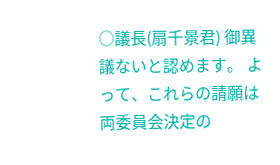○議長(扇千景君) 御異議ないと認めます。 よって、これらの請願は両委員会決定の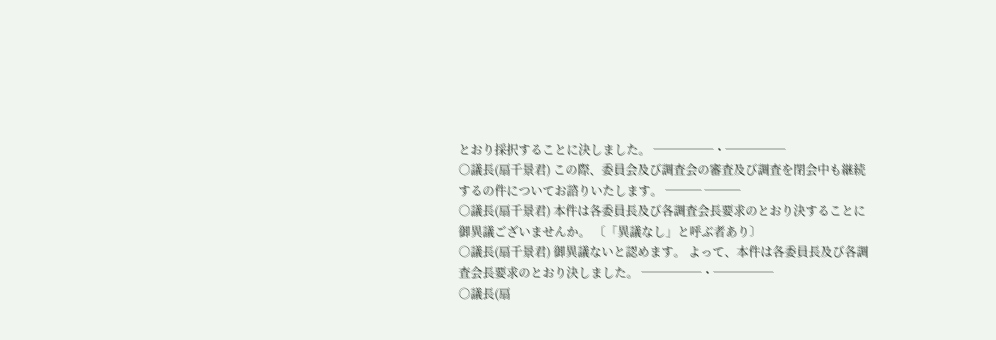とおり採択することに決しました。 ─────・─────
○議長(扇千景君) この際、委員会及び調査会の審査及び調査を閉会中も継続するの件についてお諮りいたします。 ─── ───
○議長(扇千景君) 本件は各委員長及び各調査会長要求のとおり決することに御異議ございませんか。 〔「異議なし」と呼ぶ者あり〕
○議長(扇千景君) 御異議ないと認めます。 よって、本件は各委員長及び各調査会長要求のとおり決しました。 ─────・─────
○議長(扇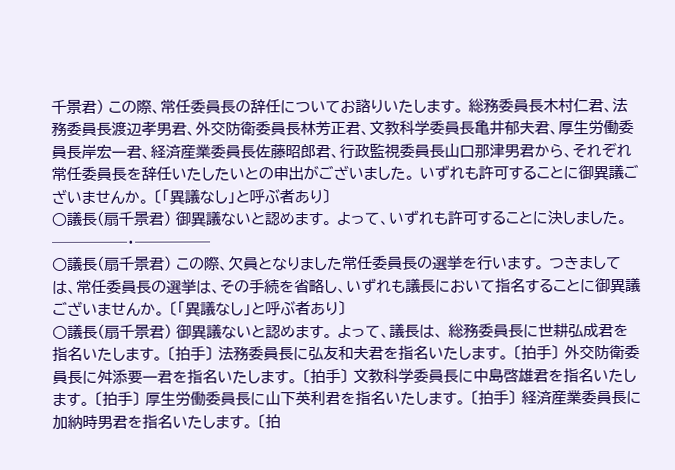千景君) この際、常任委員長の辞任についてお諮りいたします。 総務委員長木村仁君、法務委員長渡辺孝男君、外交防衛委員長林芳正君、文教科学委員長亀井郁夫君、厚生労働委員長岸宏一君、経済産業委員長佐藤昭郎君、行政監視委員長山口那津男君から、それぞれ常任委員長を辞任いたしたいとの申出がございました。 いずれも許可することに御異議ございませんか。 〔「異議なし」と呼ぶ者あり〕
○議長(扇千景君) 御異議ないと認めます。 よって、いずれも許可することに決しました。 ─────・─────
○議長(扇千景君) この際、欠員となりました常任委員長の選挙を行います。 つきましては、常任委員長の選挙は、その手続を省略し、いずれも議長において指名することに御異議ございませんか。 〔「異議なし」と呼ぶ者あり〕
○議長(扇千景君) 御異議ないと認めます。 よって、議長は、 総務委員長に世耕弘成君を指名いたします。 〔拍手〕 法務委員長に弘友和夫君を指名いたします。 〔拍手〕 外交防衛委員長に舛添要一君を指名いたします。 〔拍手〕 文教科学委員長に中島啓雄君を指名いたします。 〔拍手〕 厚生労働委員長に山下英利君を指名いたします。 〔拍手〕 経済産業委員長に加納時男君を指名いたします。 〔拍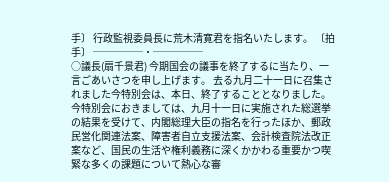手〕 行政監視委員長に荒木清寛君を指名いたします。 〔拍手〕 ─────・─────
○議長(扇千景君) 今期国会の議事を終了するに当たり、一言ごあいさつを申し上げます。 去る九月二十一日に召集されました今特別会は、本日、終了することとなりました。 今特別会におきましては、九月十一日に実施された総選挙の結果を受けて、内閣総理大臣の指名を行ったほか、郵政民営化関連法案、障害者自立支援法案、会計検査院法改正案など、国民の生活や権利義務に深くかかわる重要かつ喫緊な多くの課題について熱心な審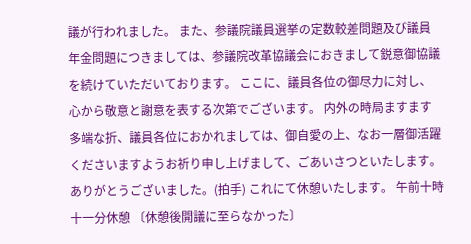議が行われました。 また、参議院議員選挙の定数較差問題及び議員年金問題につきましては、参議院改革協議会におきまして鋭意御協議を続けていただいております。 ここに、議員各位の御尽力に対し、心から敬意と謝意を表する次第でございます。 内外の時局ますます多端な折、議員各位におかれましては、御自愛の上、なお一層御活躍くださいますようお祈り申し上げまして、ごあいさつといたします。 ありがとうございました。(拍手) これにて休憩いたします。 午前十時十一分休憩 〔休憩後開議に至らなかった〕